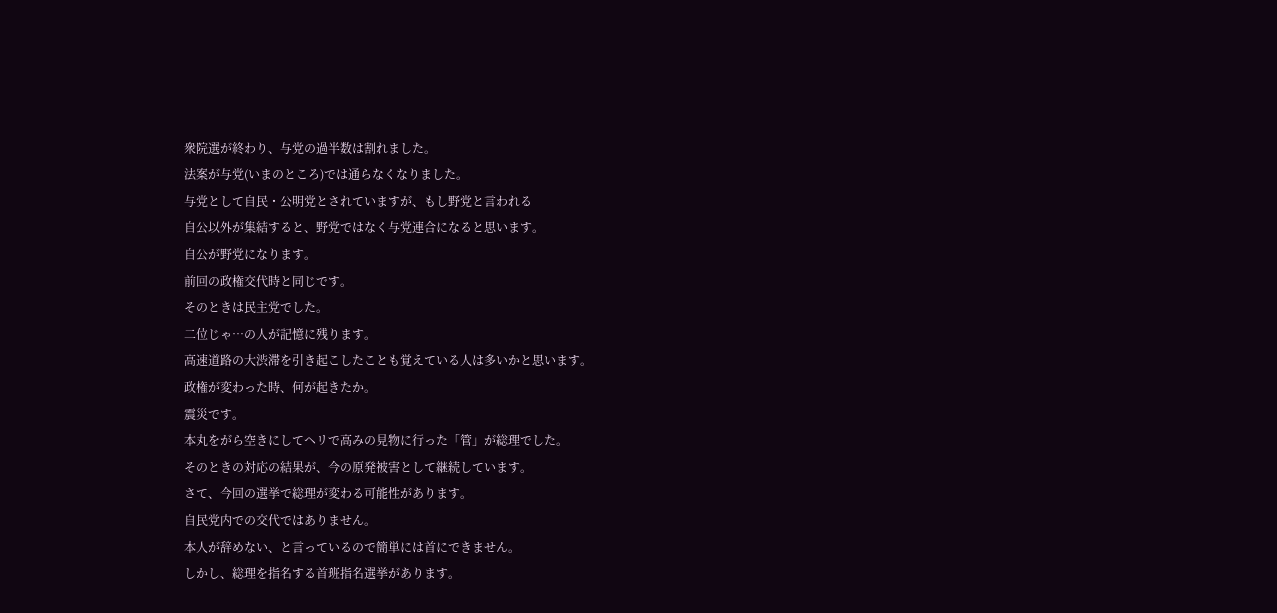衆院選が終わり、与党の過半数は割れました。
法案が与党(いまのところ)では通らなくなりました。
与党として自民・公明党とされていますが、もし野党と言われる
自公以外が集結すると、野党ではなく与党連合になると思います。
自公が野党になります。
前回の政権交代時と同じです。
そのときは民主党でした。
二位じゃ…の人が記憶に残ります。
高速道路の大渋滞を引き起こしたことも覚えている人は多いかと思います。
政権が変わった時、何が起きたか。
震災です。
本丸をがら空きにしてヘリで高みの見物に行った「管」が総理でした。
そのときの対応の結果が、今の原発被害として継続しています。
さて、今回の選挙で総理が変わる可能性があります。
自民党内での交代ではありません。
本人が辞めない、と言っているので簡単には首にできません。
しかし、総理を指名する首班指名選挙があります。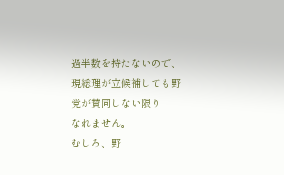過半数を持たないので、現総理が立候補しても野党が賛同しない限り
なれません。
むしろ、野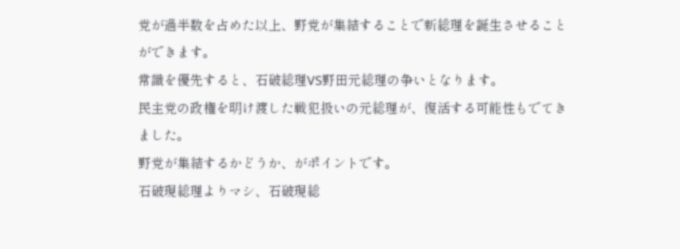党が過半数を占めた以上、野党が集結することで新総理を誕生させることができます。
常識を優先すると、石破総理VS野田元総理の争いとなります。
民主党の政権を明け渡した戦犯扱いの元総理が、復活する可能性もでてきました。
野党が集結するかどうか、がポイントです。
石破現総理よりマシ、石破現総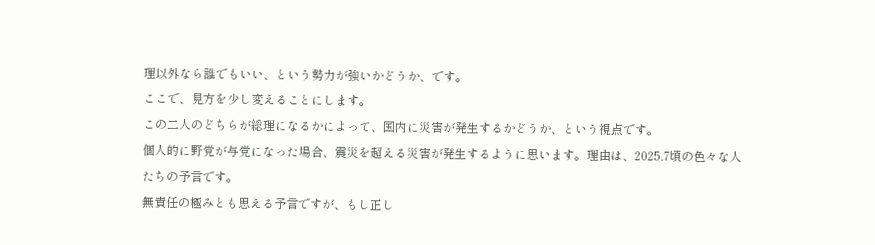理以外なら誰でもいい、という勢力が強いかどうか、です。
ここで、見方を少し変えることにします。
この二人のどちらが総理になるかによって、国内に災害が発生するかどうか、という視点です。
個人的に野党が与党になった場合、震災を超える災害が発生するように思います。理由は、2025.7頃の色々な人たちの予言です。
無責任の極みとも思える予言ですが、もし正し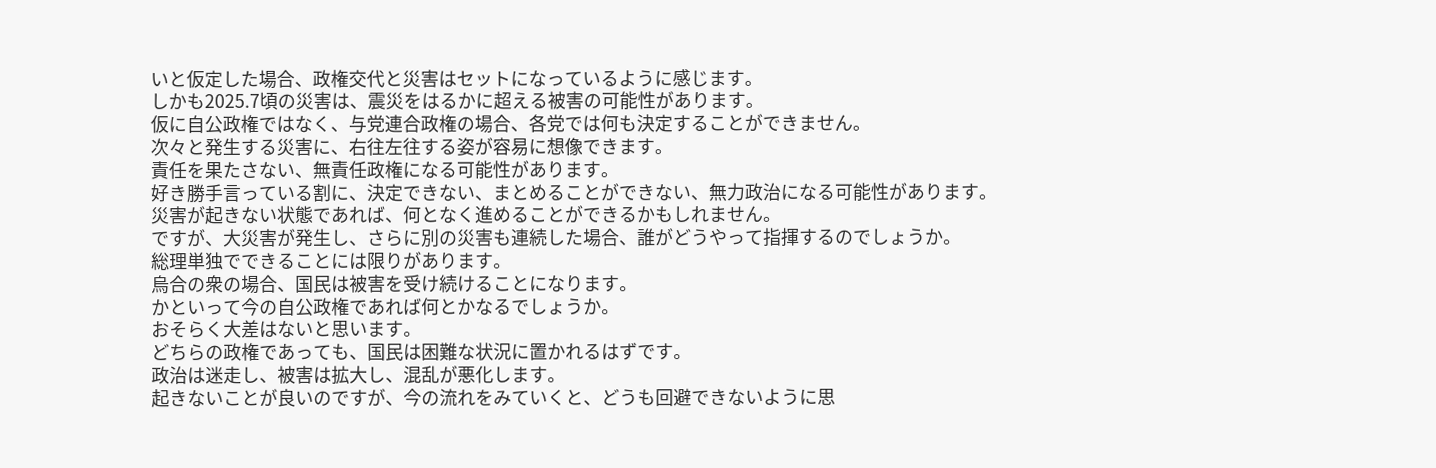いと仮定した場合、政権交代と災害はセットになっているように感じます。
しかも2025.7頃の災害は、震災をはるかに超える被害の可能性があります。
仮に自公政権ではなく、与党連合政権の場合、各党では何も決定することができません。
次々と発生する災害に、右往左往する姿が容易に想像できます。
責任を果たさない、無責任政権になる可能性があります。
好き勝手言っている割に、決定できない、まとめることができない、無力政治になる可能性があります。
災害が起きない状態であれば、何となく進めることができるかもしれません。
ですが、大災害が発生し、さらに別の災害も連続した場合、誰がどうやって指揮するのでしょうか。
総理単独でできることには限りがあります。
烏合の衆の場合、国民は被害を受け続けることになります。
かといって今の自公政権であれば何とかなるでしょうか。
おそらく大差はないと思います。
どちらの政権であっても、国民は困難な状況に置かれるはずです。
政治は迷走し、被害は拡大し、混乱が悪化します。
起きないことが良いのですが、今の流れをみていくと、どうも回避できないように思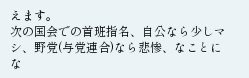えます。
次の国会での首班指名、自公なら少しマシ、野党(与党連合)なら悲惨、なことにな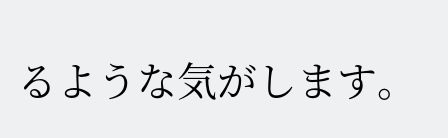るような気がします。